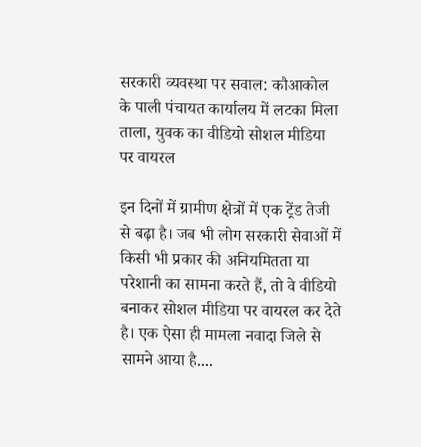सरकारी व्यवस्था पर सवाल: कौआकोल के पाली पंचायत कार्यालय में लटका मिला ताला, युवक का वीडियो सोशल मीडिया पर वायरल

इन दिनों में ग्रामीण क्षेत्रों में एक ट्रेंड तेजी से बढ़ा है। जब भी लोग सरकारी सेवाओं में किसी भी प्रकार की अनियमितता या परेशानी का सामना करते हैं, तो वे वीडियो बनाकर सोशल मीडिया पर वायरल कर देते है। एक ऐसा ही मामला नवादा जिले से सामने आया है....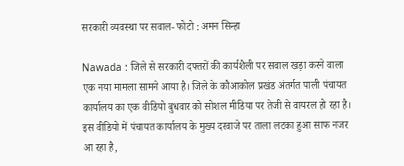सरकारी व्यवस्था पर सवाल- फोटो : अमन सिन्हा

Nawada : जिले से सरकारी दफ्तरों की कार्यशैली पर सवाल खड़ा करने वाला एक नया मामला सामने आया है। जिले के कौआकोल प्रखंड अंतर्गत पाली पंचायत कार्यालय का एक वीडियो बुधवार को सोशल मीडिया पर तेजी से वायरल हो रहा है। इस वीडियो में पंचायत कार्यालय के मुख्य दरवाजे पर ताला लटका हुआ साफ नजर आ रहा है,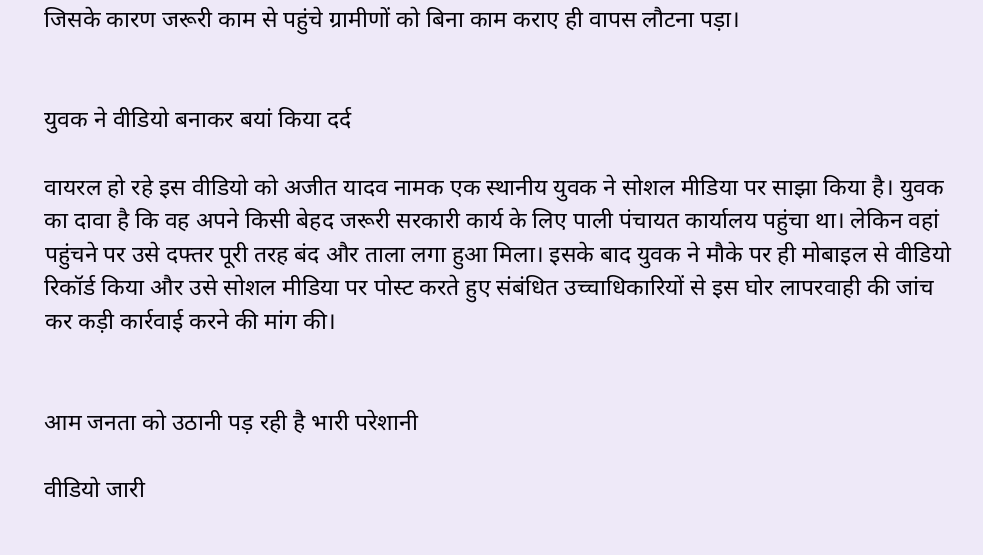जिसके कारण जरूरी काम से पहुंचे ग्रामीणों को बिना काम कराए ही वापस लौटना पड़ा।


युवक ने वीडियो बनाकर बयां किया दर्द

वायरल हो रहे इस वीडियो को अजीत यादव नामक एक स्थानीय युवक ने सोशल मीडिया पर साझा किया है। युवक का दावा है कि वह अपने किसी बेहद जरूरी सरकारी कार्य के लिए पाली पंचायत कार्यालय पहुंचा था। लेकिन वहां पहुंचने पर उसे दफ्तर पूरी तरह बंद और ताला लगा हुआ मिला। इसके बाद युवक ने मौके पर ही मोबाइल से वीडियो रिकॉर्ड किया और उसे सोशल मीडिया पर पोस्ट करते हुए संबंधित उच्चाधिकारियों से इस घोर लापरवाही की जांच कर कड़ी कार्रवाई करने की मांग की।


आम जनता को उठानी पड़ रही है भारी परेशानी

वीडियो जारी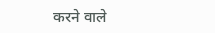करने वाले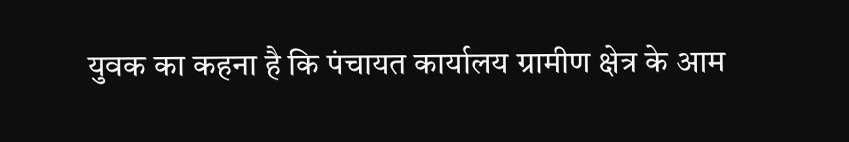युवक का कहना है कि पंचायत कार्यालय ग्रामीण क्षेत्र के आम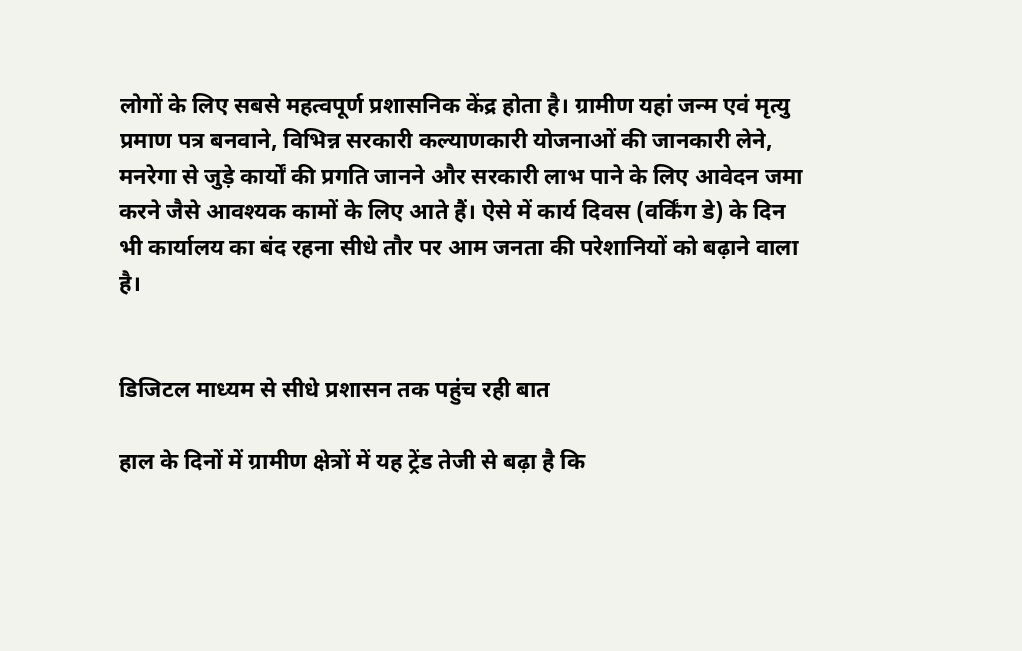लोगों के लिए सबसे महत्वपूर्ण प्रशासनिक केंद्र होता है। ग्रामीण यहां जन्म एवं मृत्यु प्रमाण पत्र बनवाने, विभिन्न सरकारी कल्याणकारी योजनाओं की जानकारी लेने, मनरेगा से जुड़े कार्यों की प्रगति जानने और सरकारी लाभ पाने के लिए आवेदन जमा करने जैसे आवश्यक कामों के लिए आते हैं। ऐसे में कार्य दिवस (वर्किंग डे) के दिन भी कार्यालय का बंद रहना सीधे तौर पर आम जनता की परेशानियों को बढ़ाने वाला है।


डिजिटल माध्यम से सीधे प्रशासन तक पहुंच रही बात

हाल के दिनों में ग्रामीण क्षेत्रों में यह ट्रेंड तेजी से बढ़ा है कि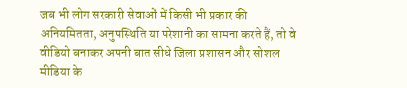जब भी लोग सरकारी सेवाओं में किसी भी प्रकार की अनियमितता, अनुपस्थिति या परेशानी का सामना करते हैं, तो वे वीडियो बनाकर अपनी बात सीधे जिला प्रशासन और सोशल मीडिया के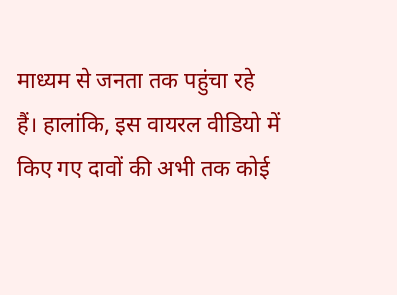माध्यम से जनता तक पहुंचा रहे हैं। हालांकि, इस वायरल वीडियो में किए गए दावों की अभी तक कोई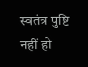स्वतंत्र पुष्टि नहीं हो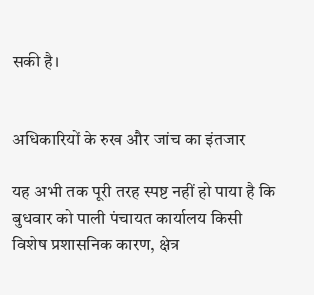सकी है।


अधिकारियों के रुख और जांच का इंतजार

यह अभी तक पूरी तरह स्पष्ट नहीं हो पाया है कि बुधवार को पाली पंचायत कार्यालय किसी विशेष प्रशासनिक कारण, क्षेत्र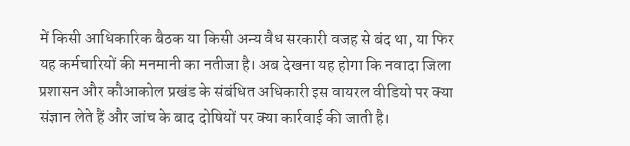में किसी आधिकारिक बैठक या किसी अन्य वैध सरकारी वजह से बंद था, या फिर यह कर्मचारियों की मनमानी का नतीजा है। अब देखना यह होगा कि नवादा जिला प्रशासन और कौआकोल प्रखंड के संबंधित अधिकारी इस वायरल वीडियो पर क्या संज्ञान लेते हैं और जांच के बाद दोषियों पर क्या कार्रवाई की जाती है।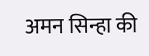अमन सिन्हा की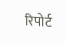रिपोर्ट